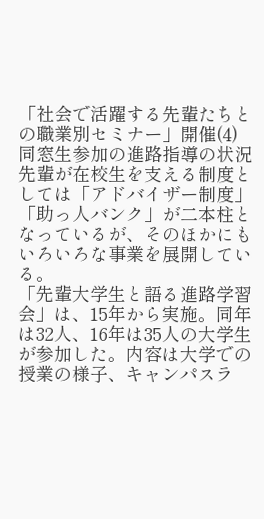「社会で活躍する先輩たちとの職業別セミナー」開催(4)
同窓生参加の進路指導の状況
先輩が在校生を支える制度としては「アドバイザー制度」「助っ人バンク」が二本柱となっているが、そのほかにもいろいろな事業を展開している。
「先輩大学生と語る進路学習会」は、15年から実施。同年は32人、16年は35人の大学生が参加した。内容は大学での授業の様子、キャンパスラ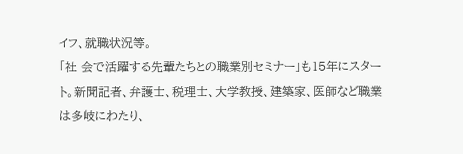イフ、就職状況等。
「社 会で活躍する先輩たちとの職業別セミナー」も15年にスタート。新聞記者、弁護士、税理士、大学教授、建築家、医師など職業は多岐にわたり、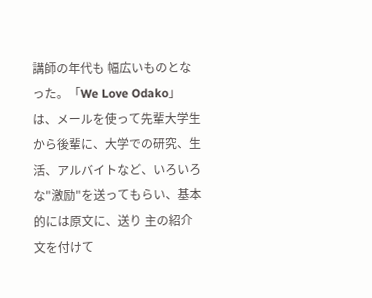講師の年代も 幅広いものとなった。「We Love Odako」は、メールを使って先輩大学生から後輩に、大学での研究、生活、アルバイトなど、いろいろな"激励"を送ってもらい、基本的には原文に、送り 主の紹介文を付けて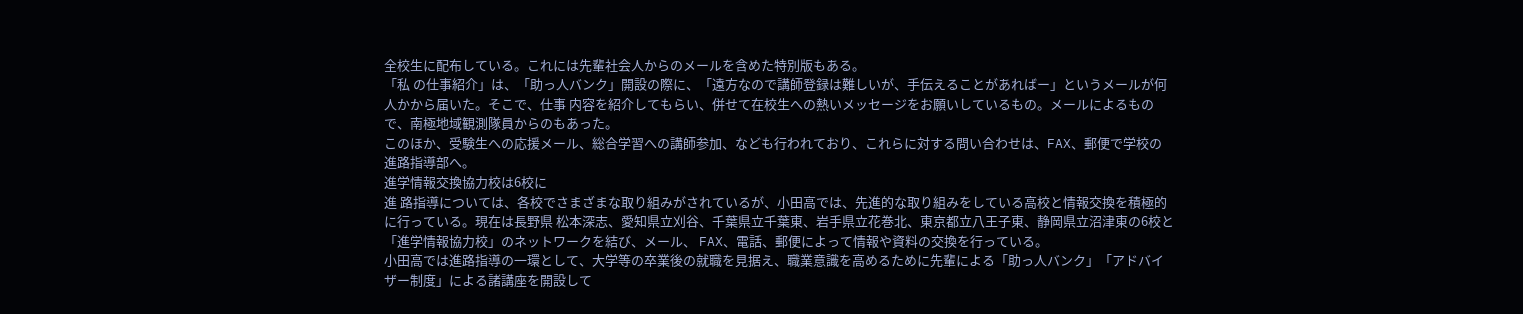全校生に配布している。これには先輩社会人からのメールを含めた特別版もある。
「私 の仕事紹介」は、「助っ人バンク」開設の際に、「遠方なので講師登録は難しいが、手伝えることがあればー」というメールが何人かから届いた。そこで、仕事 内容を紹介してもらい、併せて在校生への熱いメッセージをお願いしているもの。メールによるもので、南極地域観測隊員からのもあった。
このほか、受験生への応援メール、総合学習への講師参加、なども行われており、これらに対する問い合わせは、FAX、郵便で学校の進路指導部へ。
進学情報交換協力校は6校に
進 路指導については、各校でさまざまな取り組みがされているが、小田高では、先進的な取り組みをしている高校と情報交換を積極的に行っている。現在は長野県 松本深志、愛知県立刈谷、千葉県立千葉東、岩手県立花巻北、東京都立八王子東、静岡県立沼津東の6校と「進学情報協力校」のネットワークを結び、メール、 FAX、電話、郵便によって情報や資料の交換を行っている。
小田高では進路指導の一環として、大学等の卒業後の就職を見据え、職業意識を高めるために先輩による「助っ人バンク」「アドバイザー制度」による諸講座を開設して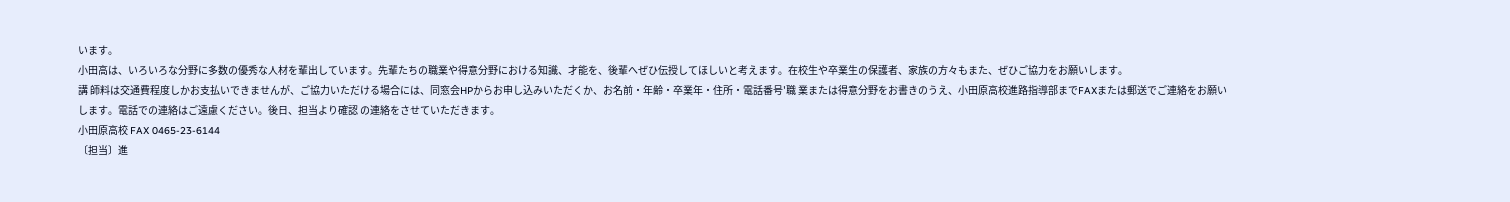います。
小田高は、いろいろな分野に多数の優秀な人材を輩出しています。先輩たちの職業や得意分野における知識、才能を、後輩へぜひ伝授してほしいと考えます。在校生や卒業生の保護者、家族の方々もまた、ぜひご協力をお願いします。
講 師料は交通費程度しかお支払いできませんが、ご協力いただける場合には、同窓会HPからお申し込みいただくか、お名前・年齢・卒業年・住所・電話番号'職 業または得意分野をお書きのうえ、小田原高校進路指導部までFAXまたは郵送でご連絡をお願いします。電話での連絡はご遠慮ください。後日、担当より確認 の連絡をさせていただきます。
小田原高校 FAX 0465-23-6144
〔担当〕進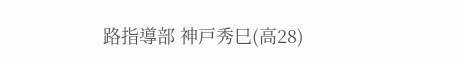路指導部 神戸秀巳(高28)